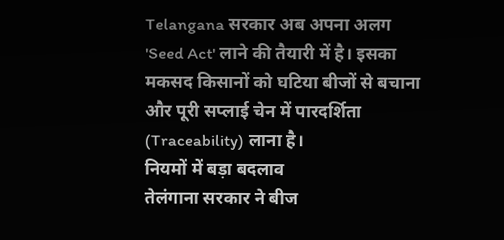Telangana सरकार अब अपना अलग 'Seed Act' लाने की तैयारी में है। इसका मकसद किसानों को घटिया बीजों से बचाना और पूरी सप्लाई चेन में पारदर्शिता (Traceability) लाना है।
नियमों में बड़ा बदलाव
तेलंगाना सरकार ने बीज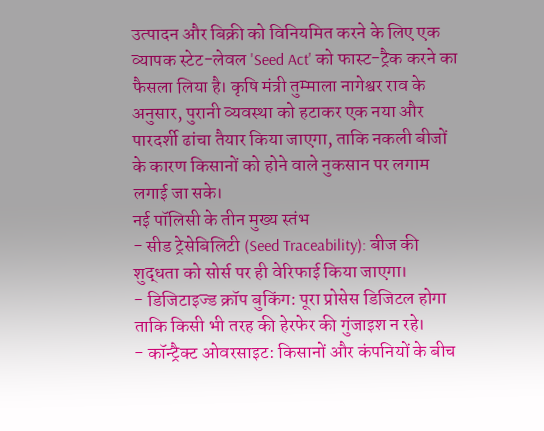उत्पादन और बिक्री को विनियमित करने के लिए एक व्यापक स्टेट-लेवल 'Seed Act' को फास्ट-ट्रैक करने का फैसला लिया है। कृषि मंत्री तुम्माला नागेश्वर राव के अनुसार, पुरानी व्यवस्था को हटाकर एक नया और पारदर्शी ढांचा तैयार किया जाएगा, ताकि नकली बीजों के कारण किसानों को होने वाले नुकसान पर लगाम लगाई जा सके।
नई पॉलिसी के तीन मुख्य स्तंभ
- सीड ट्रेसेबिलिटी (Seed Traceability): बीज की शुद्धता को सोर्स पर ही वेरिफाई किया जाएगा।
- डिजिटाइज्ड क्रॉप बुकिंग: पूरा प्रोसेस डिजिटल होगा ताकि किसी भी तरह की हेरफेर की गुंजाइश न रहे।
- कॉन्ट्रैक्ट ओवरसाइट: किसानों और कंपनियों के बीच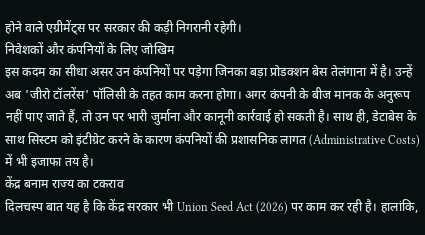होने वाले एग्रीमेंट्स पर सरकार की कड़ी निगरानी रहेगी।
निवेशकों और कंपनियों के लिए जोखिम
इस कदम का सीधा असर उन कंपनियों पर पड़ेगा जिनका बड़ा प्रोडक्शन बेस तेलंगाना में है। उन्हें अब 'जीरो टॉलरेंस' पॉलिसी के तहत काम करना होगा। अगर कंपनी के बीज मानक के अनुरूप नहीं पाए जाते हैं, तो उन पर भारी जुर्माना और कानूनी कार्रवाई हो सकती है। साथ ही, डेटाबेस के साथ सिस्टम को इंटीग्रेट करने के कारण कंपनियों की प्रशासनिक लागत (Administrative Costs) में भी इजाफा तय है।
केंद्र बनाम राज्य का टकराव
दिलचस्प बात यह है कि केंद्र सरकार भी Union Seed Act (2026) पर काम कर रही है। हालांकि,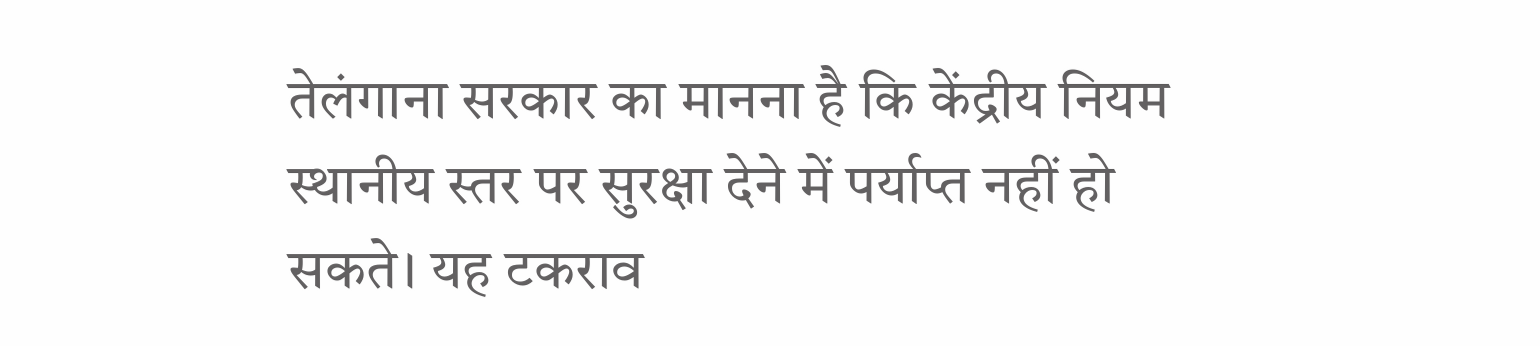तेलंगाना सरकार का मानना है कि केंद्रीय नियम स्थानीय स्तर पर सुरक्षा देने में पर्याप्त नहीं हो सकते। यह टकराव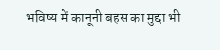भविष्य में कानूनी बहस का मुद्दा भी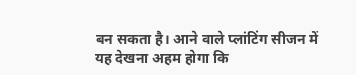बन सकता है। आने वाले प्लांटिंग सीजन में यह देखना अहम होगा कि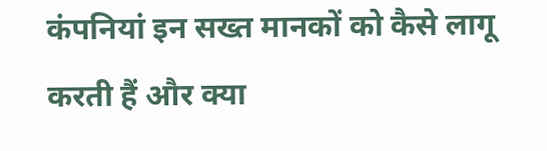कंपनियां इन सख्त मानकों को कैसे लागू करती हैं और क्या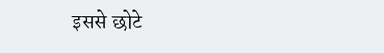इससे छोटे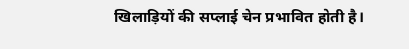खिलाड़ियों की सप्लाई चेन प्रभावित होती है।